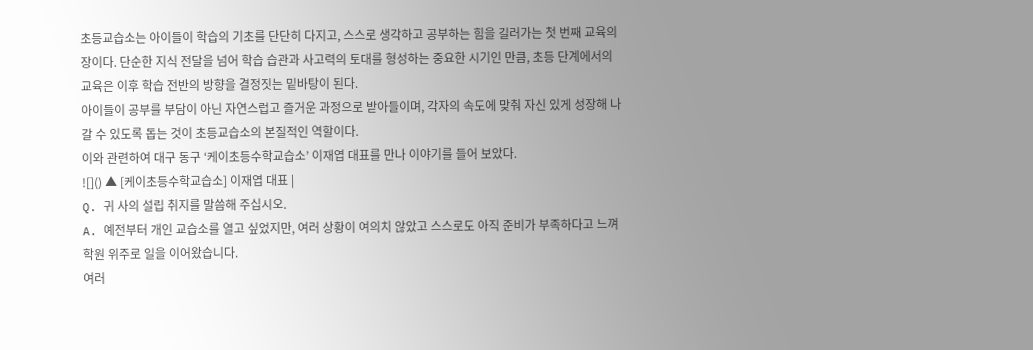초등교습소는 아이들이 학습의 기초를 단단히 다지고, 스스로 생각하고 공부하는 힘을 길러가는 첫 번째 교육의 장이다. 단순한 지식 전달을 넘어 학습 습관과 사고력의 토대를 형성하는 중요한 시기인 만큼, 초등 단계에서의 교육은 이후 학습 전반의 방향을 결정짓는 밑바탕이 된다.
아이들이 공부를 부담이 아닌 자연스럽고 즐거운 과정으로 받아들이며, 각자의 속도에 맞춰 자신 있게 성장해 나갈 수 있도록 돕는 것이 초등교습소의 본질적인 역할이다.
이와 관련하여 대구 동구 ‘케이초등수학교습소’ 이재엽 대표를 만나 이야기를 들어 보았다.
![]() ▲ [케이초등수학교습소] 이재엽 대표 |
Q. 귀 사의 설립 취지를 말씀해 주십시오.
A. 예전부터 개인 교습소를 열고 싶었지만, 여러 상황이 여의치 않았고 스스로도 아직 준비가 부족하다고 느껴 학원 위주로 일을 이어왔습니다.
여러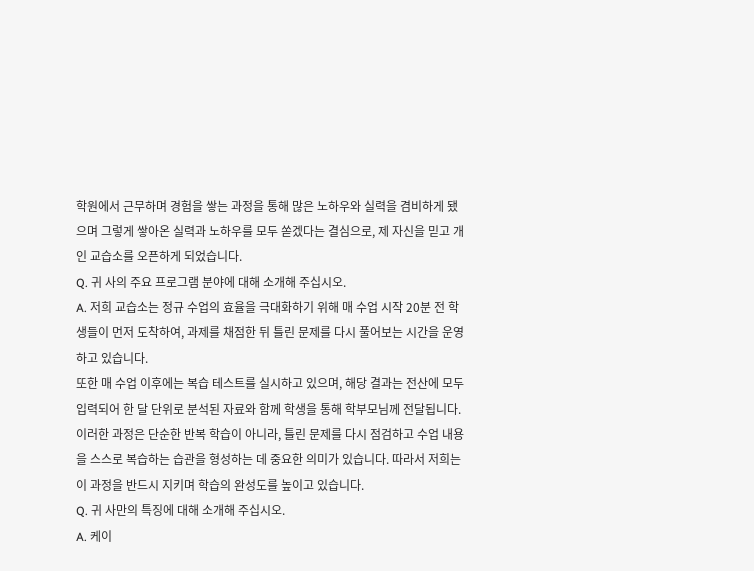학원에서 근무하며 경험을 쌓는 과정을 통해 많은 노하우와 실력을 겸비하게 됐으며 그렇게 쌓아온 실력과 노하우를 모두 쏟겠다는 결심으로, 제 자신을 믿고 개인 교습소를 오픈하게 되었습니다.
Q. 귀 사의 주요 프로그램 분야에 대해 소개해 주십시오.
A. 저희 교습소는 정규 수업의 효율을 극대화하기 위해 매 수업 시작 20분 전 학생들이 먼저 도착하여, 과제를 채점한 뒤 틀린 문제를 다시 풀어보는 시간을 운영하고 있습니다.
또한 매 수업 이후에는 복습 테스트를 실시하고 있으며, 해당 결과는 전산에 모두 입력되어 한 달 단위로 분석된 자료와 함께 학생을 통해 학부모님께 전달됩니다.
이러한 과정은 단순한 반복 학습이 아니라, 틀린 문제를 다시 점검하고 수업 내용을 스스로 복습하는 습관을 형성하는 데 중요한 의미가 있습니다. 따라서 저희는 이 과정을 반드시 지키며 학습의 완성도를 높이고 있습니다.
Q. 귀 사만의 특징에 대해 소개해 주십시오.
A. 케이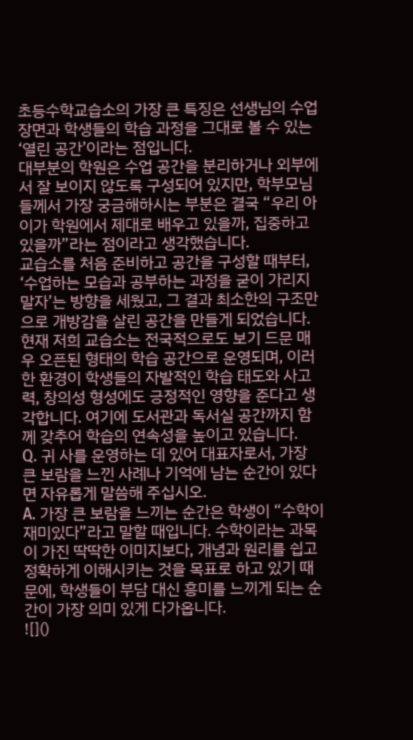초등수학교습소의 가장 큰 특징은 선생님의 수업 장면과 학생들의 학습 과정을 그대로 볼 수 있는 ‘열린 공간’이라는 점입니다.
대부분의 학원은 수업 공간을 분리하거나 외부에서 잘 보이지 않도록 구성되어 있지만, 학부모님들께서 가장 궁금해하시는 부분은 결국 “우리 아이가 학원에서 제대로 배우고 있을까, 집중하고 있을까”라는 점이라고 생각했습니다.
교습소를 처음 준비하고 공간을 구성할 때부터, ‘수업하는 모습과 공부하는 과정을 굳이 가리지 말자’는 방향을 세웠고, 그 결과 최소한의 구조만으로 개방감을 살린 공간을 만들게 되었습니다.
현재 저희 교습소는 전국적으로도 보기 드문 매우 오픈된 형태의 학습 공간으로 운영되며, 이러한 환경이 학생들의 자발적인 학습 태도와 사고력, 창의성 형성에도 긍정적인 영향을 준다고 생각합니다. 여기에 도서관과 독서실 공간까지 함께 갖추어 학습의 연속성을 높이고 있습니다.
Q. 귀 사를 운영하는 데 있어 대표자로서, 가장 큰 보람을 느낀 사례나 기억에 남는 순간이 있다면 자유롭게 말씀해 주십시오.
A. 가장 큰 보람을 느끼는 순간은 학생이 “수학이 재미있다”라고 말할 때입니다. 수학이라는 과목이 가진 딱딱한 이미지보다, 개념과 원리를 쉽고 정확하게 이해시키는 것을 목표로 하고 있기 때문에, 학생들이 부담 대신 흥미를 느끼게 되는 순간이 가장 의미 있게 다가옵니다.
![]()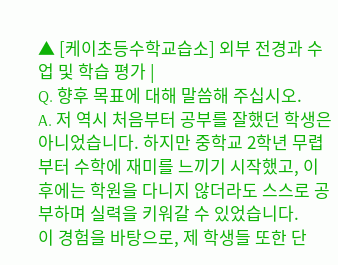▲ [케이초등수학교습소] 외부 전경과 수업 및 학습 평가 |
Q. 향후 목표에 대해 말씀해 주십시오.
A. 저 역시 처음부터 공부를 잘했던 학생은 아니었습니다. 하지만 중학교 2학년 무렵부터 수학에 재미를 느끼기 시작했고, 이후에는 학원을 다니지 않더라도 스스로 공부하며 실력을 키워갈 수 있었습니다.
이 경험을 바탕으로, 제 학생들 또한 단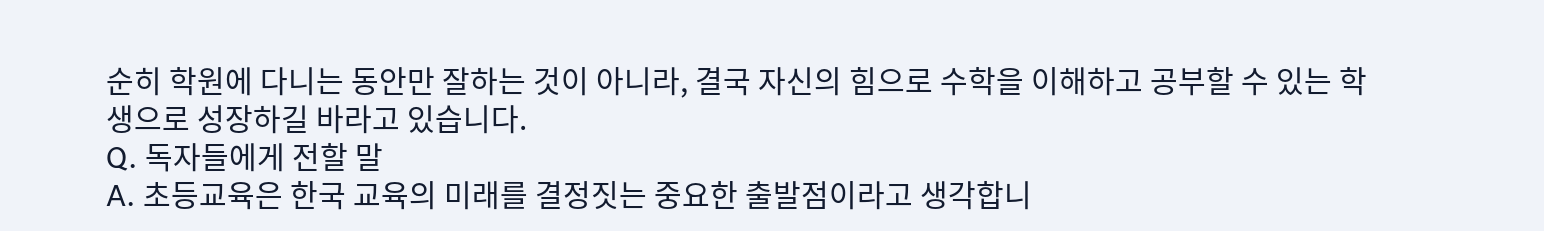순히 학원에 다니는 동안만 잘하는 것이 아니라, 결국 자신의 힘으로 수학을 이해하고 공부할 수 있는 학생으로 성장하길 바라고 있습니다.
Q. 독자들에게 전할 말
A. 초등교육은 한국 교육의 미래를 결정짓는 중요한 출발점이라고 생각합니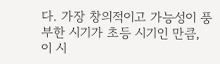다. 가장 창의적이고 가능성이 풍부한 시기가 초등 시기인 만큼, 이 시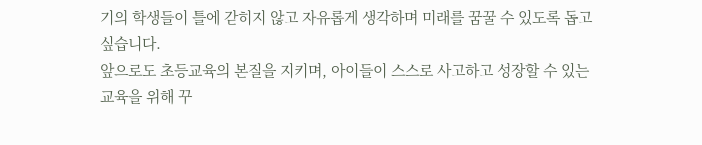기의 학생들이 틀에 갇히지 않고 자유롭게 생각하며 미래를 꿈꿀 수 있도록 돕고 싶습니다.
앞으로도 초등교육의 본질을 지키며, 아이들이 스스로 사고하고 성장할 수 있는 교육을 위해 꾸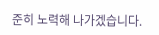준히 노력해 나가겠습니다.